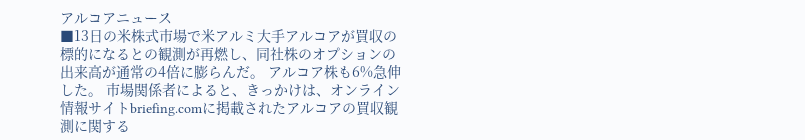アルコアニュース
■13日の米株式市場で米アルミ大手アルコアが買収の標的になるとの観測が再燃し、同社株のオプションの出来高が通常の4倍に膨らんだ。 アルコア株も6%急伸した。 市場関係者によると、きっかけは、オンライン情報サイトbriefing.comに掲載されたアルコアの買収観測に関する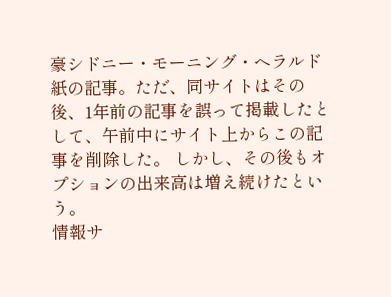豪シドニー・モーニング・ヘラルド紙の記事。ただ、同サイトはその後、1年前の記事を誤って掲載したとして、午前中にサイト上からこの記事を削除した。 しかし、その後もオプションの出来高は増え続けたという。
情報サ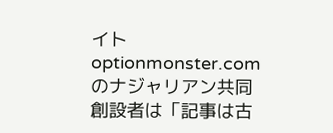イトoptionmonster.comのナジャリアン共同創設者は「記事は古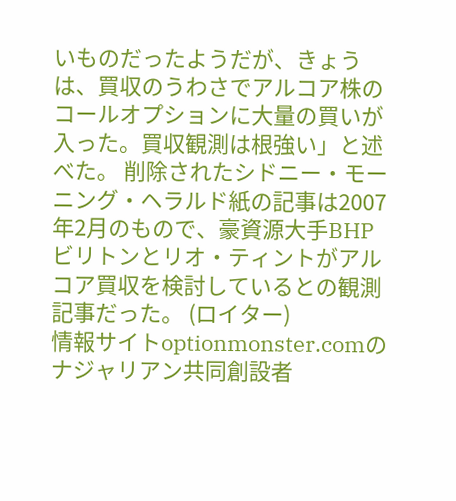いものだったようだが、きょうは、買収のうわさでアルコア株のコールオプションに大量の買いが入った。買収観測は根強い」と述べた。 削除されたシドニー・モーニング・ヘラルド紙の記事は2007年2月のもので、豪資源大手BHPビリトンとリオ・ティントがアルコア買収を検討しているとの観測記事だった。 (ロイター)
情報サイトoptionmonster.comのナジャリアン共同創設者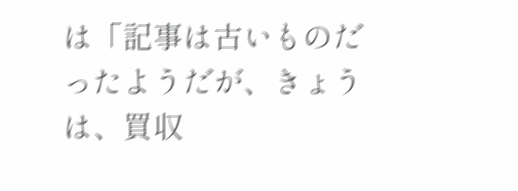は「記事は古いものだったようだが、きょうは、買収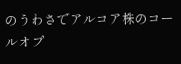のうわさでアルコア株のコールオプ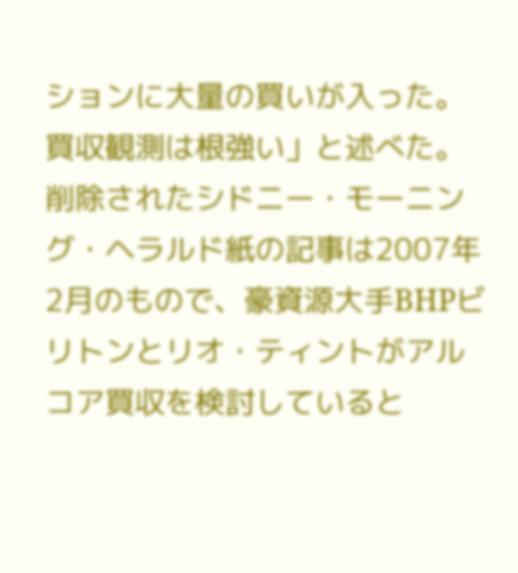ションに大量の買いが入った。買収観測は根強い」と述べた。 削除されたシドニー・モーニング・ヘラルド紙の記事は2007年2月のもので、豪資源大手BHPビリトンとリオ・ティントがアルコア買収を検討していると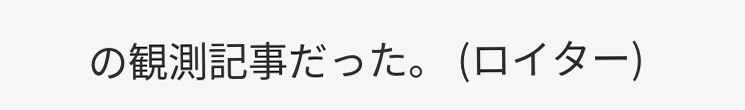の観測記事だった。 (ロイター)